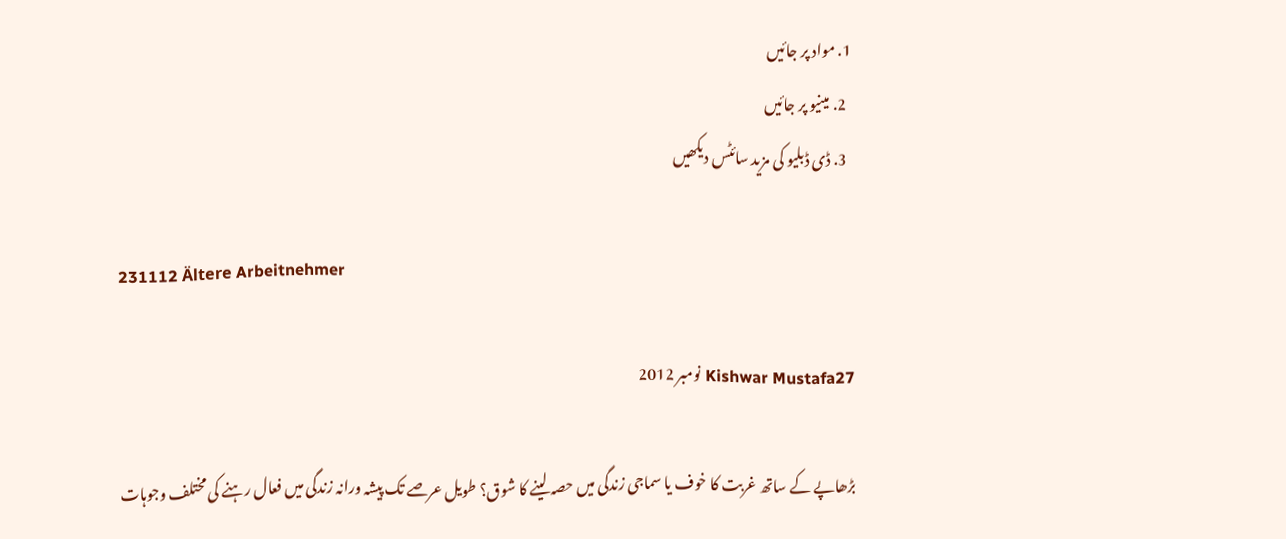1. مواد پر جائیں
  2. مینیو پر جائیں
  3. ڈی ڈبلیو کی مزید سائٹس دیکھیں

231112 Ältere Arbeitnehmer

Kishwar Mustafa27 نومبر 2012

بڑھاپے کے ساتھ غربت کا خوف یا سماجی زندگی میں حصہ لینے کا شوق؟ طویل عرصے تک پیشہ ورانہ زندگی میں فعال رہنے کی مختلف وجوہات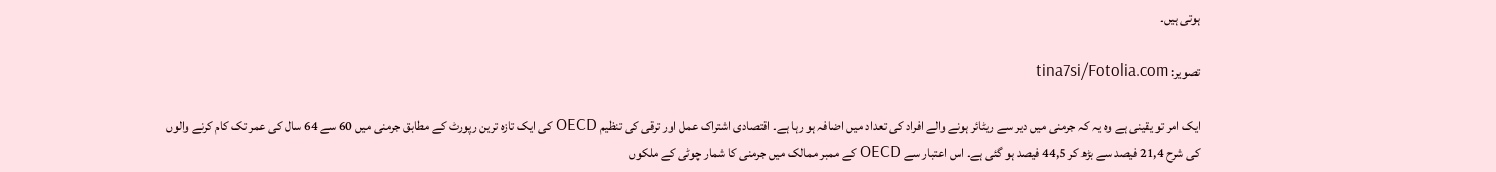ہوتی ہیں۔

تصویر: tina7si/Fotolia.com

ایک امر تو یقینی ہے وہ یہ کہ جرمنی میں دیر سے ریٹائر ہونے والے افراد کی تعداد میں اضافہ ہو رہا ہے۔ اقتصادی اشتراک عمل اور ترقی کی تنظیم OECD کی ایک تازہ ترین رپورٹ کے مطابق جرمنی میں 60 سے 64 سال کی عمر تک کام کرنے والوں کی شرح 21,4 فیصد سے بڑھ کر 44,5 فیصد ہو گئی ہے۔ اس اعتبار سے OECD کے ممبر ممالک میں جرمنی کا شمار چوٹی کے ملکوں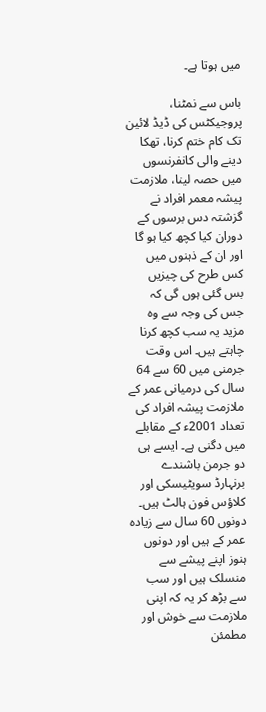میں ہوتا ہے۔

باس سے نمٹنا، پروجیکٹس کی ڈیڈ لائین تک کام ختم کرنا، تھکا دینے والی کانفرنسوں میں حصہ لینا، ملازمت پیشہ معمر افراد نے گزشتہ دس برسوں کے دوران کیا کچھ کیا ہو گا اور ان کے ذہنوں میں کس طرح کی چیزیں بس گئی ہوں گی کہ جس کی وجہ سے وہ مزید یہ سب کچھ کرنا چاہتے ہیں۔ اس وقت جرمنی میں 60 سے 64 سال کی درمیانی عمر کے ملازمت پیشہ افراد کی تعداد 2001ء کے مقابلے میں دگنی ہے۔ ایسے ہی دو جرمن باشندے برنہارڈ سویٹیسکی اور کلاؤس فون ہالٹ ہیں۔ دونوں 60 سال سے زیادہ عمر کے ہیں اور دونوں ہنوز اپنے پیشے سے منسلک ہیں اور سب سے بڑھ کر یہ کہ اپنی ملازمت سے خوش اور مطمئن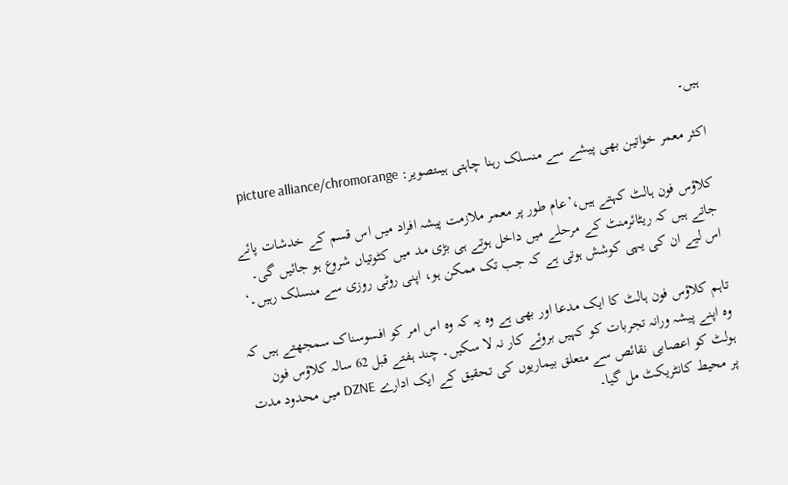ہیں۔

اکثر معمر خواتین بھی پیشے سے منسلک رہنا چاہتی ہیںتصویر: picture alliance/chromorange

کلاؤس فون ہالٹ کہتے ہیں،’عام طور پر معمر ملازمت پیشہ افراد میں اس قسم کے خدشات پائے جاتے ہیں کہ ریٹائرمنٹ کے مرحلے میں داخل ہوتے ہی بڑی مد میں کٹوتیاں شروع ہو جائیں گی۔ اس لیے ان کی یہی کوشش ہوتی ہے کہ جب تک ممکن ہو، اپنی روٹی روزی سے منسلک رہیں۔‘

تاہم کلاؤس فون ہالٹ کا ایک مدعا اور بھی ہے وہ یہ کہ وہ اس امر کو افسوسناک سمجھتے ہیں کہ وہ اپنے پیشہ ورانہ تجربات کو کہیں بروئے کار نہ لا سکیں۔ چند ہفتے قبل 62 سالہ کلاؤس فون ہولٹ کو اعصابی نقائص سے متعلق بیماریوں کی تحقیق کے ایک ادارے DZNE میں محدود مدت پر محیط کانٹریکٹ مل گیا۔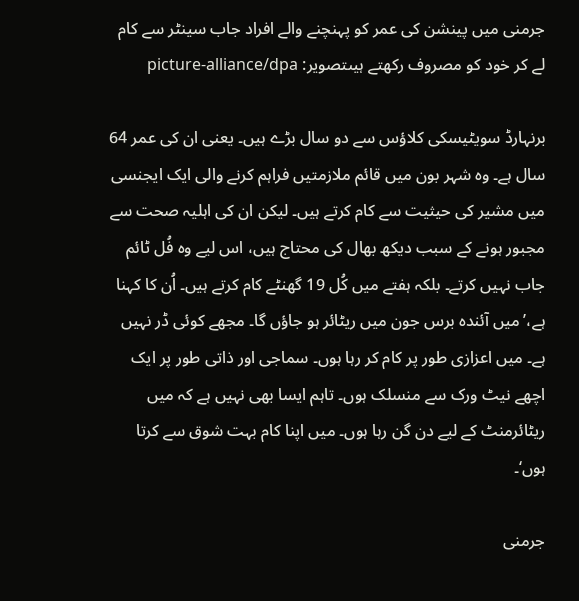جرمنی میں پینشن کی عمر کو پہنچنے والے افراد جاب سینٹر سے کام لے کر خود کو مصروف رکھتے ہیںتصویر: picture-alliance/dpa

برنہارڈ سویٹیسکی کلاؤس سے دو سال بڑے ہیں۔ یعنی ان کی عمر 64 سال ہے۔ وہ شہر بون میں قائم ملازمتیں فراہم کرنے والی ایک ایجنسی میں مشیر کی حیثیت سے کام کرتے ہیں۔ لیکن ان کی اہلیہ صحت سے مجبور ہونے کے سبب دیکھ بھال کی محتاج ہیں، اس لیے وہ فُل ٹائم جاب نہیں کرتے۔ بلکہ ہفتے میں کُل 19 گھنٹے کام کرتے ہیں۔ اُن کا کہنا ہے،’میں آئندہ برس جون میں ریٹائر ہو جاؤں گا۔ مجھے کوئی ڈر نہیں ہے۔ میں اعزازی طور پر کام کر رہا ہوں۔ سماجی اور ذاتی طور پر ایک اچھے نیٹ ورک سے منسلک ہوں۔ تاہم ایسا بھی نہیں ہے کہ میں ریٹائرمنٹ کے لیے دن گن رہا ہوں۔ میں اپنا کام بہت شوق سے کرتا ہوں‘۔

جرمنی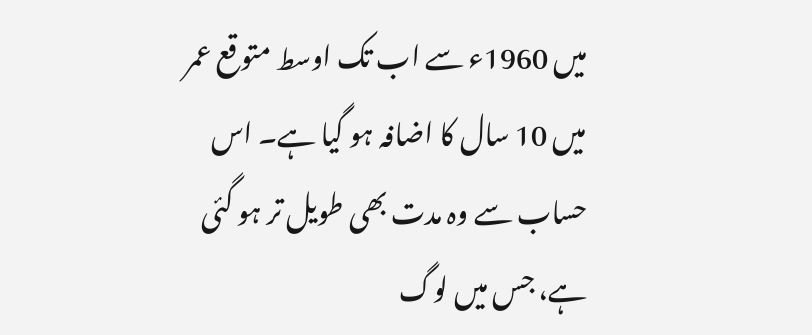میں 1960ء سے اب تک اوسط متوقع عمر میں 10 سال کا اضافہ ہو گیا ہے۔ اس حساب سے وہ مدت بھی طویل تر ہو گئی ہے، جس میں لوگ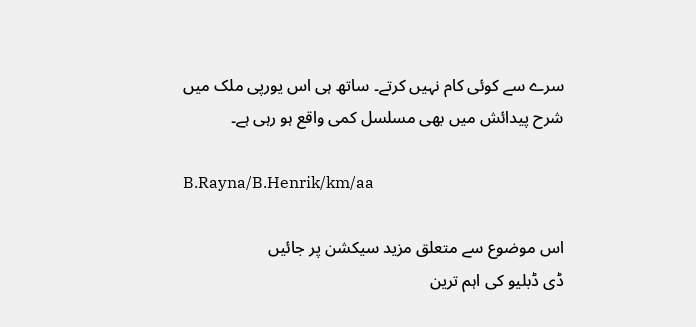سرے سے کوئی کام نہیں کرتے۔ ساتھ ہی اس یورپی ملک میں شرح پیدائش میں بھی مسلسل کمی واقع ہو رہی ہے۔

B.Rayna/B.Henrik/km/aa

اس موضوع سے متعلق مزید سیکشن پر جائیں
ڈی ڈبلیو کی اہم ترین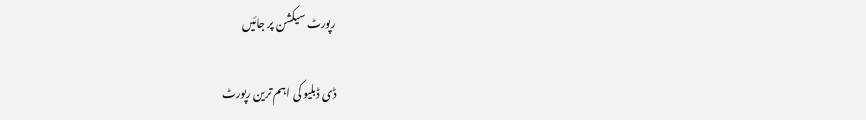رپورٹ سیکشن پر جائیں

ڈی ڈبلیو کی اہم ترین رپورٹ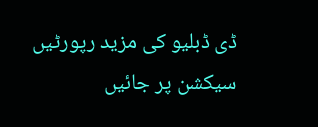ڈی ڈبلیو کی مزید رپورٹیں سیکشن پر جائیں